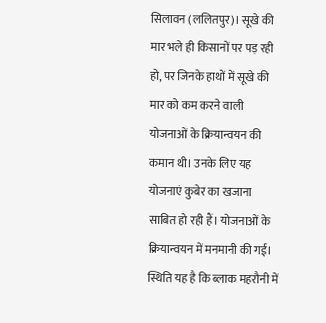सिलावन (ललितपुर)। सूखे की मार भले ही किसानों पर पड़ रही हो, पर जिनके हाथों में सूखे की मार को कम करने वाली योजनाओं के क्रियान्वयन की कमान थी। उनके लिए यह योजनाएं कुबेर का खजाना साबित हो रही हैं। योजनाओं के क्रियान्वयन में मनमानी की गई। स्थिति यह है कि ब्लाक महरौनी में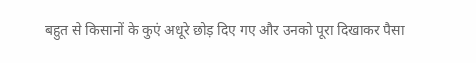बहुत से किसानों के कुएं अधूरे छोड़ दिए गए और उनको पूरा दिखाकर पैसा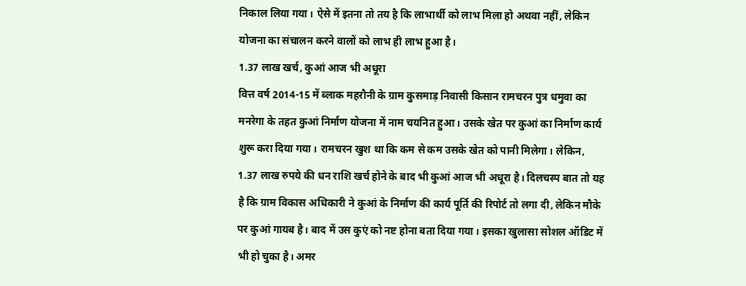निकाल लिया गया। ऐसे में इतना तो तय है कि लाभार्थी को लाभ मिला हो अथवा नहीं, लेकिन योजना का संचालन करने वालों को लाभ ही लाभ हुआ है।
1.37 लाख खर्च, कुआं आज भी अधूरा
वित्त वर्ष 2014-15 में ब्लाक महरौनी के ग्राम कुसमाड़ निवासी किसान रामचरन पुत्र धमुवा का मनरेगा के तहत कुआं निर्माण योजना में नाम चयनित हुआ। उसके खेत पर कुआं का निर्माण कार्य शुरू करा दिया गया। रामचरन खुश था कि कम से कम उसके खेत को पानी मिलेगा। लेकिन, 1.37 लाख रुपये की धन राशि खर्च होने के बाद भी कुआं आज भी अधूरा है। दिलचस्प बात तो यह है कि ग्राम विकास अधिकारी ने कुआं के निर्माण की कार्य पूर्ति की रिपोर्ट तो लगा दी, लेकिन मौके पर कुआं गायब है। बाद में उस कुएं को नष्ट होना बता दिया गया। इसका खुलासा सोशल ऑडिट में भी हो चुका है। अमर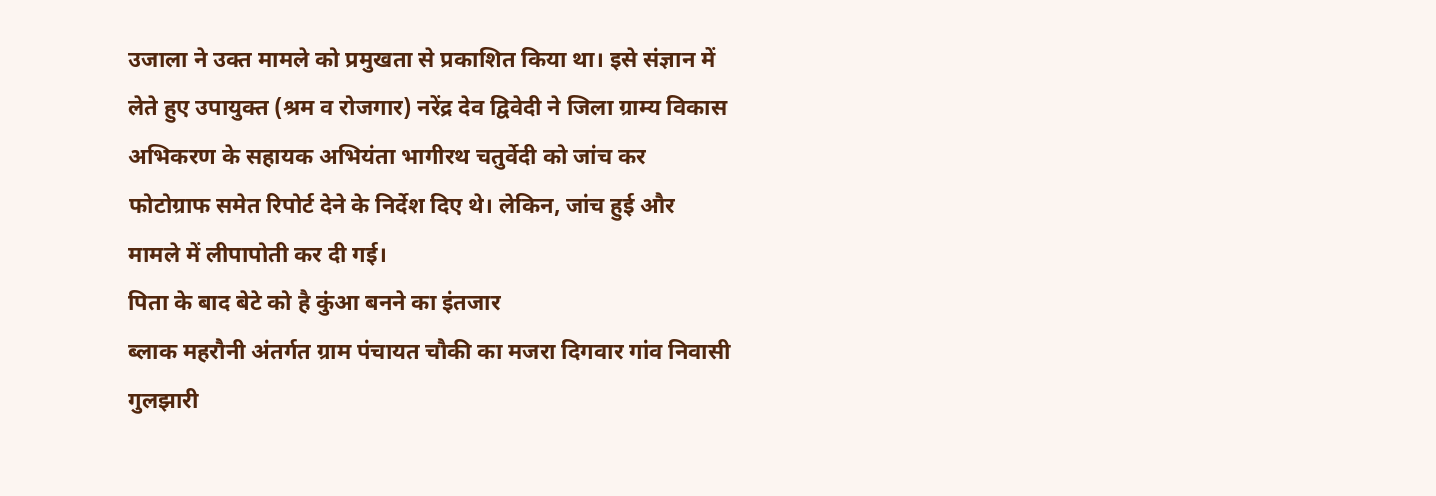उजाला ने उक्त मामले को प्रमुखता से प्रकाशित किया था। इसे संज्ञान में लेते हुए उपायुक्त (श्रम व रोजगार) नरेंद्र देव द्विवेदी ने जिला ग्राम्य विकास अभिकरण के सहायक अभियंता भागीरथ चतुर्वेदी को जांच कर फोटोग्राफ समेत रिपोर्ट देने के निर्देश दिए थे। लेकिन, जांच हुई और मामले में लीपापोती कर दी गई।
पिता के बाद बेटे को है कुंआ बनने का इंतजार
ब्लाक महरौनी अंतर्गत ग्राम पंचायत चौकी का मजरा दिगवार गांव निवासी गुलझारी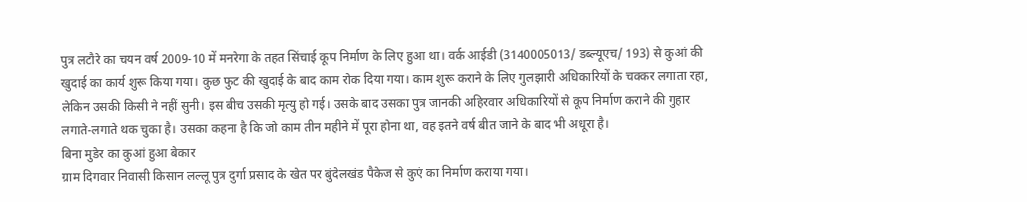पुत्र लटौरे का चयन वर्ष 2009-10 में मनरेगा के तहत सिंचाई कूप निर्माण के लिए हुआ था। वर्क आईडी (3140005013/ डब्ल्यूएच/ 193) से कुआं की खुदाई का कार्य शुरू किया गया। कुछ फुट की खुदाई के बाद काम रोक दिया गया। काम शुरू कराने के लिए गुलझारी अधिकारियों के चक्कर लगाता रहा, लेकिन उसकी किसी ने नहीं सुनी। इस बीच उसकी मृत्यु हो गई। उसके बाद उसका पुत्र जानकी अहिरवार अधिकारियों से कूप निर्माण कराने की गुहार लगाते-लगाते थक चुका है। उसका कहना है कि जो काम तीन महीने में पूरा होना था, वह इतने वर्ष बीत जाने के बाद भी अधूरा है।
बिना मुडेर का कुआं हुआ बेकार
ग्राम दिगवार निवासी किसान लल्लू पुत्र दुर्गा प्रसाद के खेत पर बुंदेलखंड पैकेज से कुएं का निर्माण कराया गया।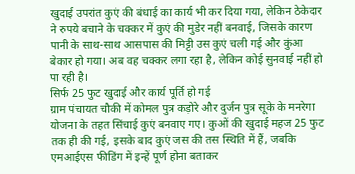खुदाई उपरांत कुएं की बंधाई का कार्य भी कर दिया गया, लेकिन ठेकेदार ने रुपये बचाने के चक्कर में कुएं की मुडेर नहीं बनवाई, जिसके कारण पानी के साथ-साथ आसपास की मिट्टी उस कुएं चली गई और कुंआ बेकार हो गया। अब वह चक्कर लगा रहा है, लेकिन कोई सुनवाई नहीं हो पा रही है।
सिर्फ 25 फुट खुदाई और कार्य पूर्ति हो गई
ग्राम पंचायत चौकी में कोमल पुत्र कड़ोरे और दुर्जन पुत्र सूके के मनरेगा योजना के तहत सिंचाई कुएं बनवाए गए। कुओं की खुदाई महज 25 फुट तक ही की गई, इसके बाद कुएं जस की तस स्थिति में हैं, जबकि एमआईएस फीडिंग में इन्हें पूर्ण होना बताकर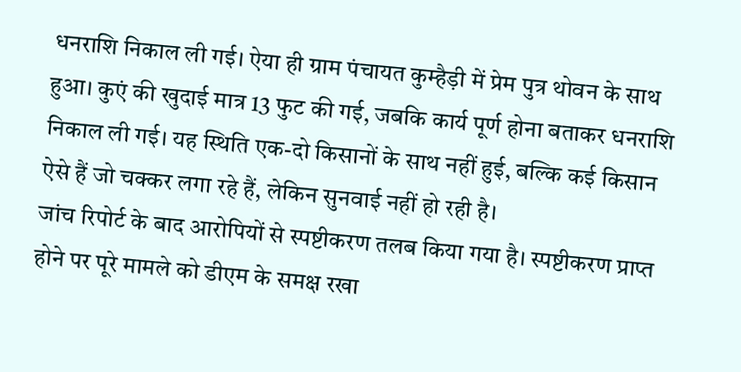धनराशि निकाल ली गई। ऐया ही ग्राम पंचायत कुम्हैड़ी में प्रेम पुत्र थोवन के साथ हुआ। कुएं की खुदाई मात्र 13 फुट की गई, जबकि कार्य पूर्ण होना बताकर धनराशि निकाल ली गई। यह स्थिति एक-दो किसानों के साथ नहीं हुई, बल्कि कई किसान ऐसे हैं जो चक्कर लगा रहे हैं, लेकिन सुनवाई नहीं हो रही है।
जांच रिपोर्ट के बाद आरोपियों से स्पष्टीकरण तलब किया गया है। स्पष्टीकरण प्राप्त होने पर पूरे मामले को डीएम के समक्ष रखा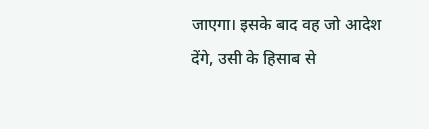जाएगा। इसके बाद वह जो आदेश देंगे, उसी के हिसाब से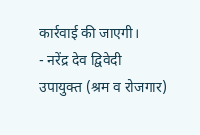कार्रवाई की जाएगी।
- नरेंद्र देव द्विवेदी
उपायुक्त (श्रम व रोजगार)